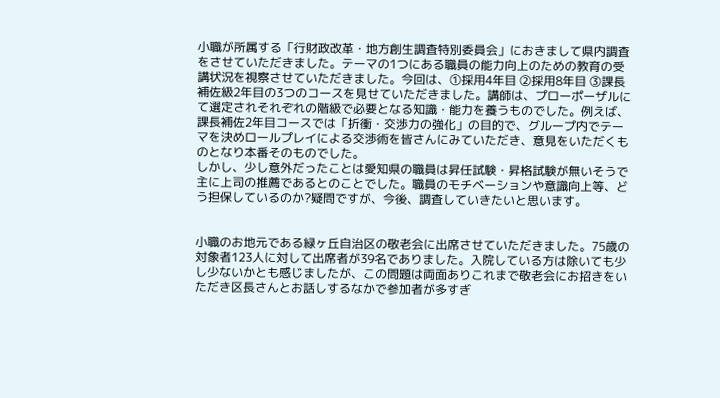小職が所属する「行財政改革・地方創生調査特別委員会」におきまして県内調査をさせていただきました。テーマの1つにある職員の能力向上のための教育の受講状況を視察させていただきました。今回は、①採用4年目 ②採用8年目 ③課長補佐級2年目の3つのコースを見せていただきました。講師は、プローポーザルにて選定されそれぞれの階級で必要となる知識・能力を養うものでした。例えば、課長補佐2年目コースでは「折衝・交渉力の強化」の目的で、グループ内でテーマを決めロールプレイによる交渉術を皆さんにみていただき、意見をいただくものとなり本番そのものでした。
しかし、少し意外だったことは愛知県の職員は昇任試験・昇格試験が無いそうで主に上司の推薦であるとのことでした。職員のモチベーションや意識向上等、どう担保しているのか?疑問ですが、今後、調査していきたいと思います。


小職のお地元である緑ヶ丘自治区の敬老会に出席させていただきました。75歳の対象者123人に対して出席者が39名でありました。入院している方は除いても少し少ないかとも感じましたが、この問題は両面ありこれまで敬老会にお招きをいただき区長さんとお話しするなかで参加者が多すぎ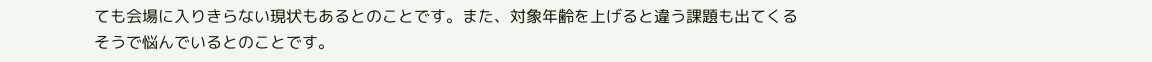ても会場に入りきらない現状もあるとのことです。また、対象年齢を上げると違う課題も出てくるそうで悩んでいるとのことです。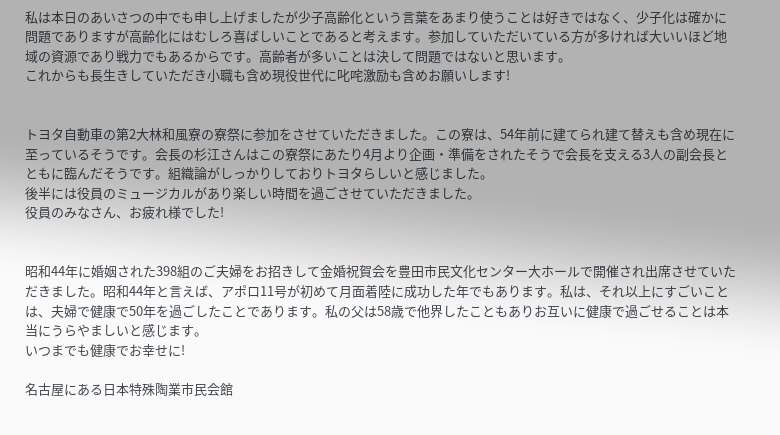私は本日のあいさつの中でも申し上げましたが少子高齢化という言葉をあまり使うことは好きではなく、少子化は確かに問題でありますが高齢化にはむしろ喜ばしいことであると考えます。参加していただいている方が多ければ大いいほど地域の資源であり戦力でもあるからです。高齢者が多いことは決して問題ではないと思います。
これからも長生きしていただき小職も含め現役世代に叱咤激励も含めお願いします!


トヨタ自動車の第2大林和風寮の寮祭に参加をさせていただきました。この寮は、54年前に建てられ建て替えも含め現在に至っているそうです。会長の杉江さんはこの寮祭にあたり4月より企画・準備をされたそうで会長を支える3人の副会長とともに臨んだそうです。組織論がしっかりしておりトヨタらしいと感じました。
後半には役員のミュージカルがあり楽しい時間を過ごさせていただきました。
役員のみなさん、お疲れ様でした!


昭和44年に婚姻された398組のご夫婦をお招きして金婚祝賀会を豊田市民文化センター大ホールで開催され出席させていただきました。昭和44年と言えば、アポロ11号が初めて月面着陸に成功した年でもあります。私は、それ以上にすごいことは、夫婦で健康で50年を過ごしたことであります。私の父は58歳で他界したこともありお互いに健康で過ごせることは本当にうらやましいと感じます。
いつまでも健康でお幸せに!

名古屋にある日本特殊陶業市民会館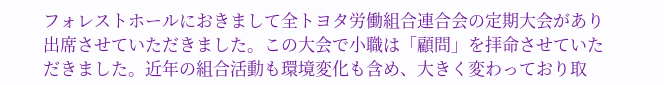フォレストホールにおきまして全トヨタ労働組合連合会の定期大会があり出席させていただきました。この大会で小職は「顧問」を拝命させていただきました。近年の組合活動も環境変化も含め、大きく変わっており取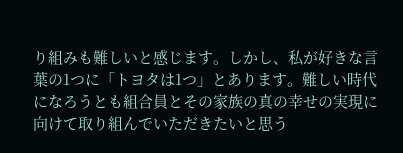り組みも難しいと感じます。しかし、私が好きな言葉の1つに「トヨタは1つ」とあります。難しい時代になろうとも組合員とその家族の真の幸せの実現に向けて取り組んでいただきたいと思う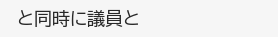と同時に議員と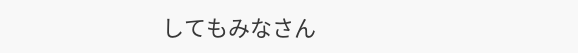してもみなさん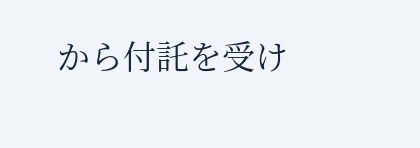から付託を受け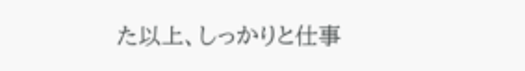た以上、しっかりと仕事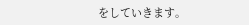をしていきます。